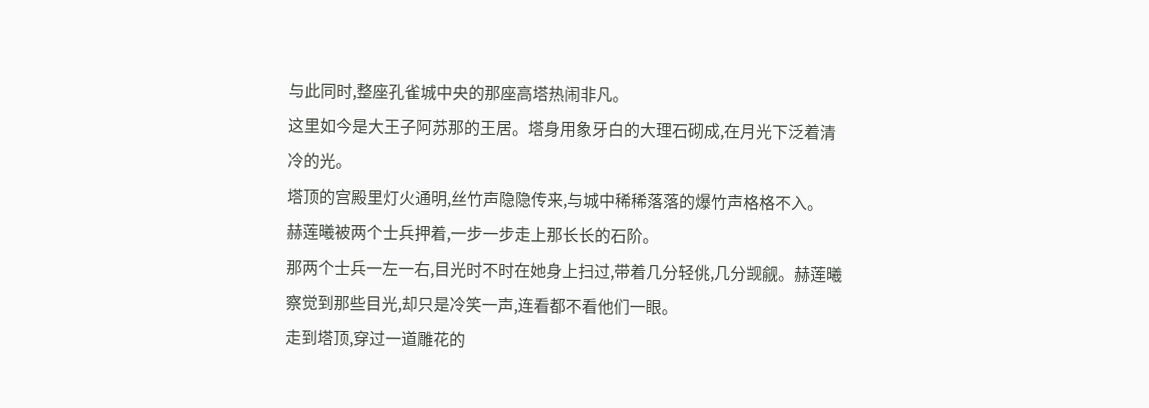与此同时,整座孔雀城中央的那座高塔热闹非凡。
这里如今是大王子阿苏那的王居。塔身用象牙白的大理石砌成,在月光下泛着清冷的光。
塔顶的宫殿里灯火通明,丝竹声隐隐传来,与城中稀稀落落的爆竹声格格不入。
赫莲曦被两个士兵押着,一步一步走上那长长的石阶。
那两个士兵一左一右,目光时不时在她身上扫过,带着几分轻佻,几分觊觎。赫莲曦察觉到那些目光,却只是冷笑一声,连看都不看他们一眼。
走到塔顶,穿过一道雕花的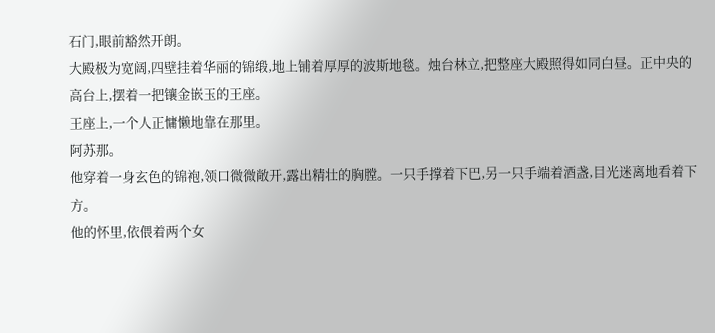石门,眼前豁然开朗。
大殿极为宽阔,四壁挂着华丽的锦缎,地上铺着厚厚的波斯地毯。烛台林立,把整座大殿照得如同白昼。正中央的高台上,摆着一把镶金嵌玉的王座。
王座上,一个人正慵懒地靠在那里。
阿苏那。
他穿着一身玄色的锦袍,领口微微敞开,露出精壮的胸膛。一只手撑着下巴,另一只手端着酒盏,目光迷离地看着下方。
他的怀里,依偎着两个女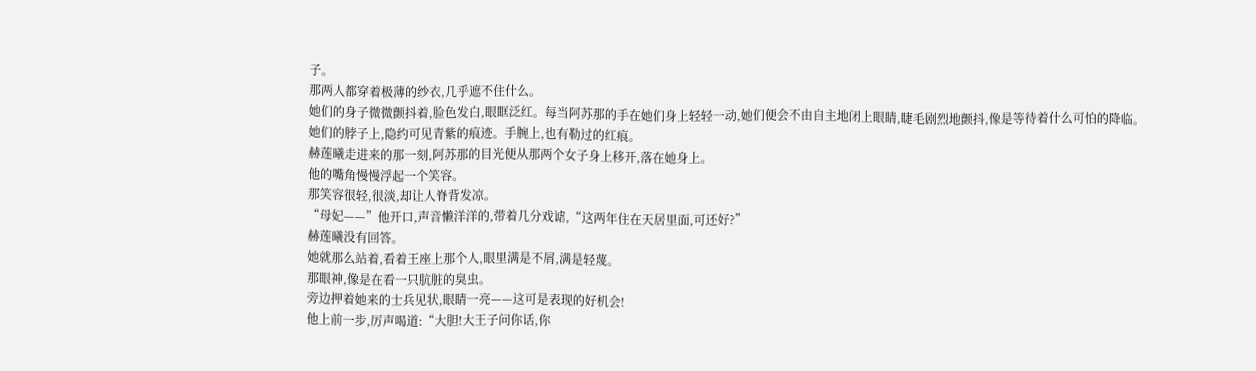子。
那两人都穿着极薄的纱衣,几乎遮不住什么。
她们的身子微微颤抖着,脸色发白,眼眶泛红。每当阿苏那的手在她们身上轻轻一动,她们便会不由自主地闭上眼睛,睫毛剧烈地颤抖,像是等待着什么可怕的降临。
她们的脖子上,隐约可见青紫的痕迹。手腕上,也有勒过的红痕。
赫莲曦走进来的那一刻,阿苏那的目光便从那两个女子身上移开,落在她身上。
他的嘴角慢慢浮起一个笑容。
那笑容很轻,很淡,却让人脊背发凉。
“母妃——”他开口,声音懒洋洋的,带着几分戏谑,“这两年住在天居里面,可还好?”
赫莲曦没有回答。
她就那么站着,看着王座上那个人,眼里满是不屑,满是轻蔑。
那眼神,像是在看一只肮脏的臭虫。
旁边押着她来的士兵见状,眼睛一亮——这可是表现的好机会!
他上前一步,厉声喝道:“大胆!大王子问你话,你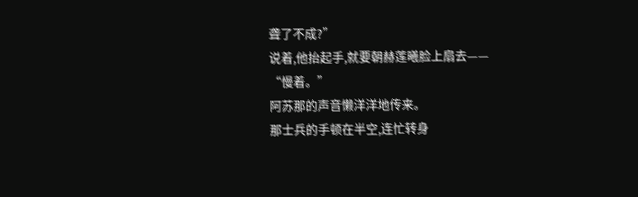聋了不成?”
说着,他抬起手,就要朝赫莲曦脸上扇去——
“慢着。”
阿苏那的声音懒洋洋地传来。
那士兵的手顿在半空,连忙转身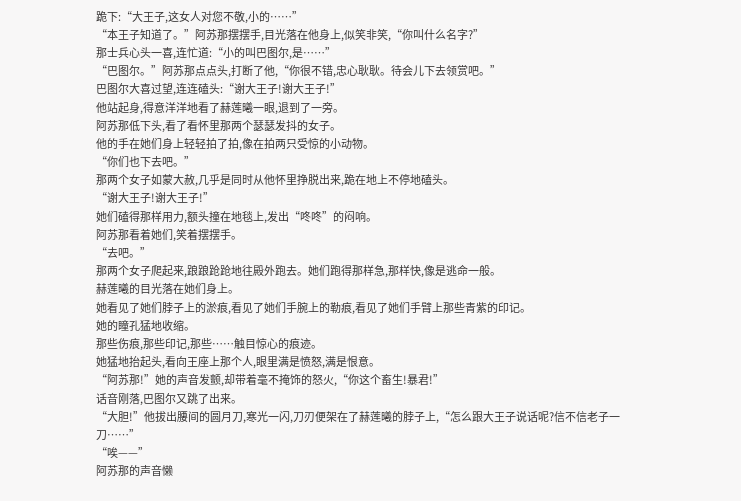跪下:“大王子,这女人对您不敬,小的……”
“本王子知道了。”阿苏那摆摆手,目光落在他身上,似笑非笑,“你叫什么名字?”
那士兵心头一喜,连忙道:“小的叫巴图尔,是……”
“巴图尔。”阿苏那点点头,打断了他,“你很不错,忠心耿耿。待会儿下去领赏吧。”
巴图尔大喜过望,连连磕头:“谢大王子!谢大王子!”
他站起身,得意洋洋地看了赫莲曦一眼,退到了一旁。
阿苏那低下头,看了看怀里那两个瑟瑟发抖的女子。
他的手在她们身上轻轻拍了拍,像在拍两只受惊的小动物。
“你们也下去吧。”
那两个女子如蒙大赦,几乎是同时从他怀里挣脱出来,跪在地上不停地磕头。
“谢大王子!谢大王子!”
她们磕得那样用力,额头撞在地毯上,发出“咚咚”的闷响。
阿苏那看着她们,笑着摆摆手。
“去吧。”
那两个女子爬起来,踉踉跄跄地往殿外跑去。她们跑得那样急,那样快,像是逃命一般。
赫莲曦的目光落在她们身上。
她看见了她们脖子上的淤痕,看见了她们手腕上的勒痕,看见了她们手臂上那些青紫的印记。
她的瞳孔猛地收缩。
那些伤痕,那些印记,那些……触目惊心的痕迹。
她猛地抬起头,看向王座上那个人,眼里满是愤怒,满是恨意。
“阿苏那!”她的声音发颤,却带着毫不掩饰的怒火,“你这个畜生!暴君!”
话音刚落,巴图尔又跳了出来。
“大胆!”他拔出腰间的圆月刀,寒光一闪,刀刃便架在了赫莲曦的脖子上,“怎么跟大王子说话呢?信不信老子一刀……”
“唉——”
阿苏那的声音懒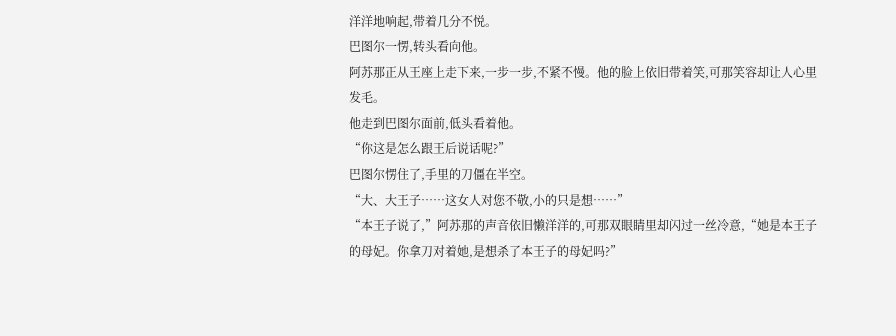洋洋地响起,带着几分不悦。
巴图尔一愣,转头看向他。
阿苏那正从王座上走下来,一步一步,不紧不慢。他的脸上依旧带着笑,可那笑容却让人心里发毛。
他走到巴图尔面前,低头看着他。
“你这是怎么跟王后说话呢?”
巴图尔愣住了,手里的刀僵在半空。
“大、大王子……这女人对您不敬,小的只是想……”
“本王子说了,”阿苏那的声音依旧懒洋洋的,可那双眼睛里却闪过一丝冷意,“她是本王子的母妃。你拿刀对着她,是想杀了本王子的母妃吗?”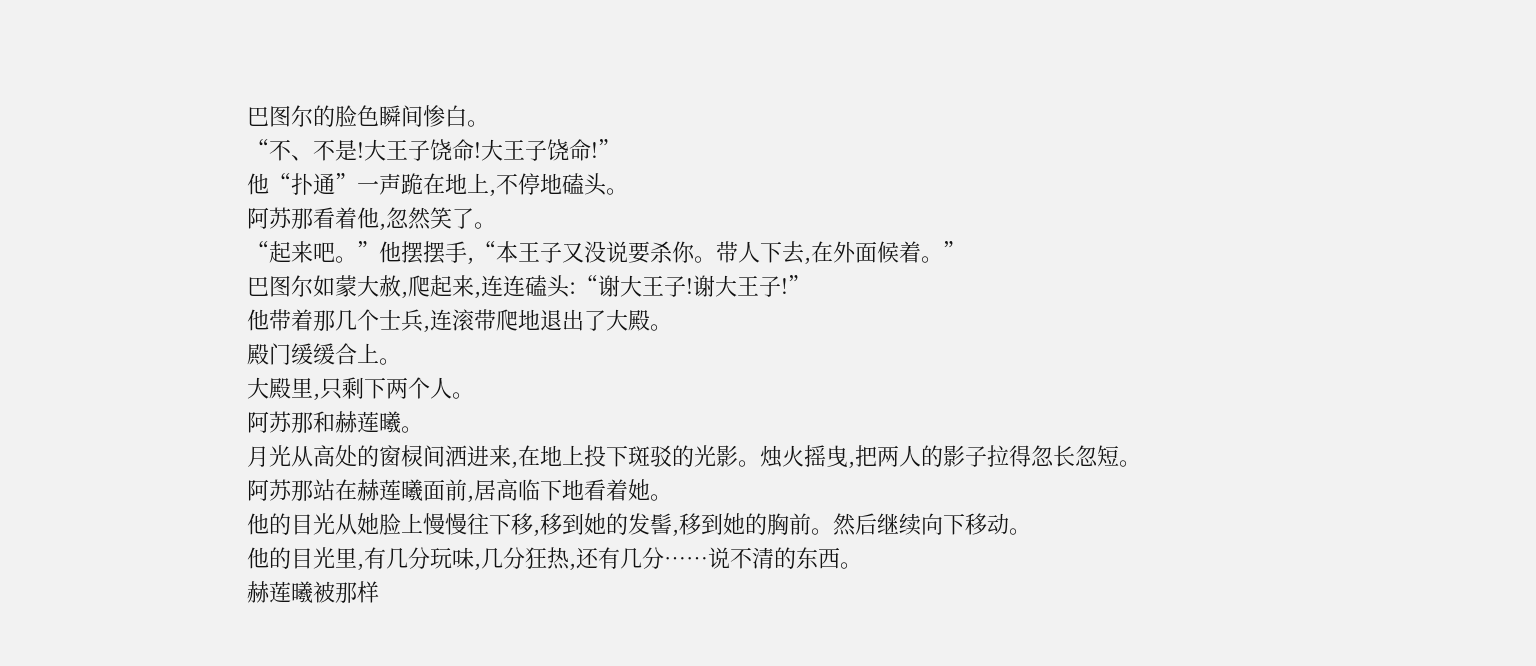巴图尔的脸色瞬间惨白。
“不、不是!大王子饶命!大王子饶命!”
他“扑通”一声跪在地上,不停地磕头。
阿苏那看着他,忽然笑了。
“起来吧。”他摆摆手,“本王子又没说要杀你。带人下去,在外面候着。”
巴图尔如蒙大赦,爬起来,连连磕头:“谢大王子!谢大王子!”
他带着那几个士兵,连滚带爬地退出了大殿。
殿门缓缓合上。
大殿里,只剩下两个人。
阿苏那和赫莲曦。
月光从高处的窗棂间洒进来,在地上投下斑驳的光影。烛火摇曳,把两人的影子拉得忽长忽短。
阿苏那站在赫莲曦面前,居高临下地看着她。
他的目光从她脸上慢慢往下移,移到她的发髻,移到她的胸前。然后继续向下移动。
他的目光里,有几分玩味,几分狂热,还有几分……说不清的东西。
赫莲曦被那样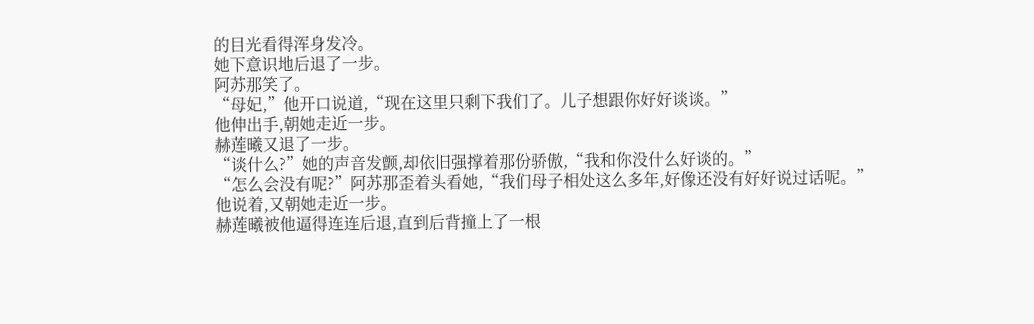的目光看得浑身发冷。
她下意识地后退了一步。
阿苏那笑了。
“母妃,”他开口说道,“现在这里只剩下我们了。儿子想跟你好好谈谈。”
他伸出手,朝她走近一步。
赫莲曦又退了一步。
“谈什么?”她的声音发颤,却依旧强撑着那份骄傲,“我和你没什么好谈的。”
“怎么会没有呢?”阿苏那歪着头看她,“我们母子相处这么多年,好像还没有好好说过话呢。”
他说着,又朝她走近一步。
赫莲曦被他逼得连连后退,直到后背撞上了一根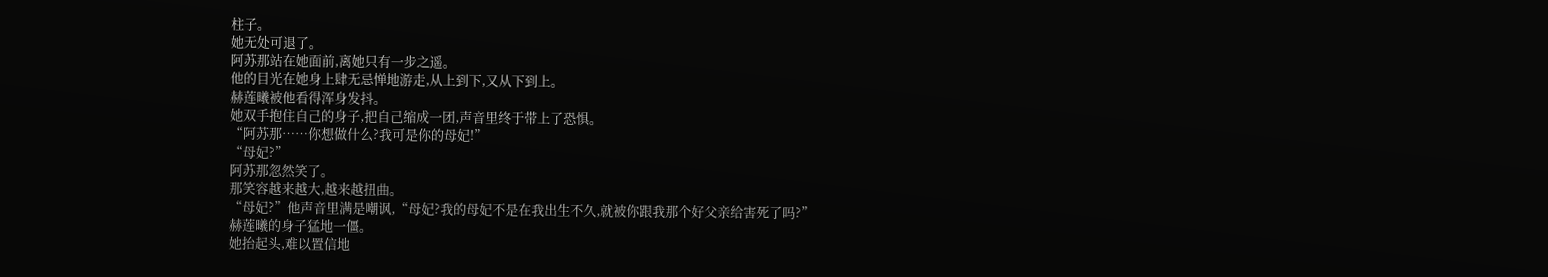柱子。
她无处可退了。
阿苏那站在她面前,离她只有一步之遥。
他的目光在她身上肆无忌惮地游走,从上到下,又从下到上。
赫莲曦被他看得浑身发抖。
她双手抱住自己的身子,把自己缩成一团,声音里终于带上了恐惧。
“阿苏那……你想做什么?我可是你的母妃!”
“母妃?”
阿苏那忽然笑了。
那笑容越来越大,越来越扭曲。
“母妃?”他声音里满是嘲讽,“母妃?我的母妃不是在我出生不久,就被你跟我那个好父亲给害死了吗?”
赫莲曦的身子猛地一僵。
她抬起头,难以置信地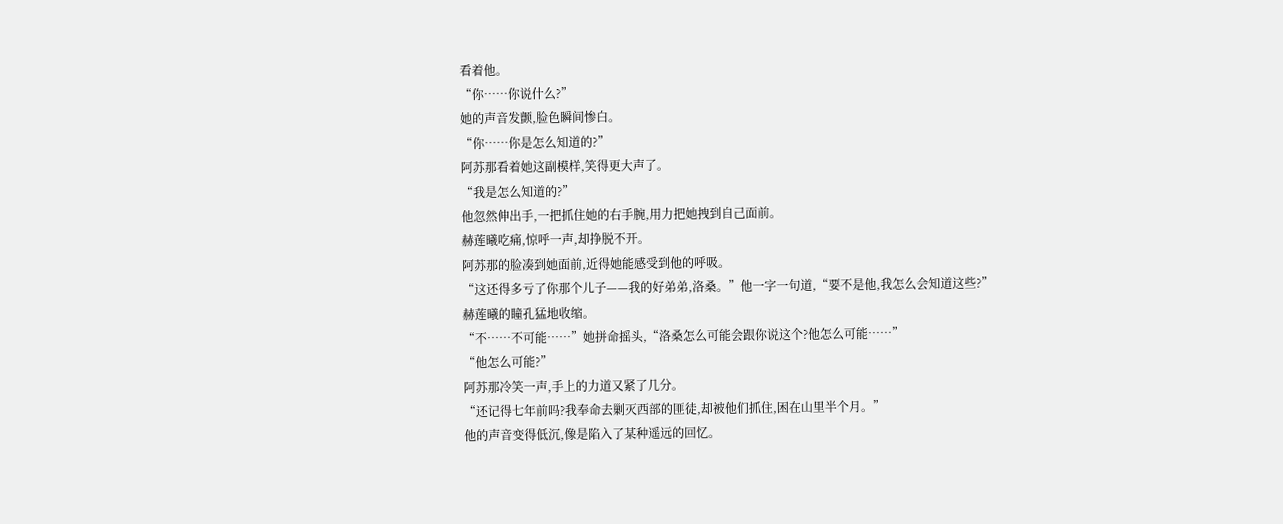看着他。
“你……你说什么?”
她的声音发颤,脸色瞬间惨白。
“你……你是怎么知道的?”
阿苏那看着她这副模样,笑得更大声了。
“我是怎么知道的?”
他忽然伸出手,一把抓住她的右手腕,用力把她拽到自己面前。
赫莲曦吃痛,惊呼一声,却挣脱不开。
阿苏那的脸凑到她面前,近得她能感受到他的呼吸。
“这还得多亏了你那个儿子——我的好弟弟,洛桑。”他一字一句道,“要不是他,我怎么会知道这些?”
赫莲曦的瞳孔猛地收缩。
“不……不可能……”她拼命摇头,“洛桑怎么可能会跟你说这个?他怎么可能……”
“他怎么可能?”
阿苏那冷笑一声,手上的力道又紧了几分。
“还记得七年前吗?我奉命去剿灭西部的匪徒,却被他们抓住,困在山里半个月。”
他的声音变得低沉,像是陷入了某种遥远的回忆。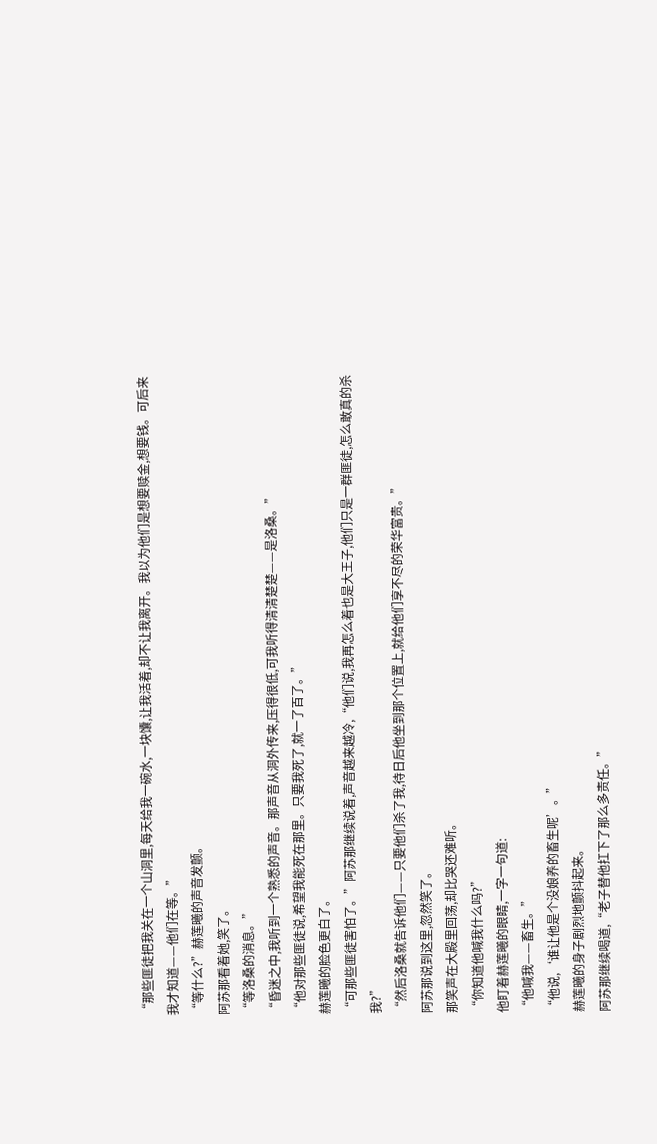“那些匪徒把我关在一个山洞里,每天给我一碗水,一块馕,让我活着,却不让我离开。我以为他们是想要赎金,想要钱。可后来我才知道——他们在等。”
“等什么?”赫莲曦的声音发颤。
阿苏那看着她,笑了。
“等洛桑的消息。”
“昏迷之中,我听到一个熟悉的声音。那声音从洞外传来,压得很低,可我听得清清楚楚——是洛桑。”
“他对那些匪徒说,希望我能死在那里。只要我死了,就一了百了。”
赫莲曦的脸色更白了。
“可那些匪徒害怕了。”阿苏那继续说着,声音越来越冷,“他们说,我再怎么着也是大王子,他们只是一群匪徒,怎么敢真的杀我?”
“然后洛桑就告诉他们——只要他们杀了我,待日后他坐到那个位置上,就给他们享不尽的荣华富贵。”
阿苏那说到这里,忽然笑了。
那笑声在大殿里回荡,却比哭还难听。
“你知道他喊我什么吗?”
他盯着赫莲曦的眼睛,一字一句道:
“他喊我——畜生。”
“他说,‘谁让他是个没娘养的畜生呢’。”
赫莲曦的身子剧烈地颤抖起来。
阿苏那继续喝道,“老子替他扛下了那么多责任。”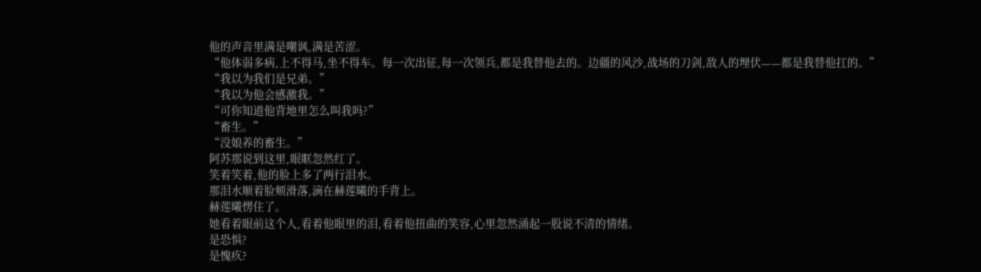他的声音里满是嘲讽,满是苦涩。
“他体弱多病,上不得马,坐不得车。每一次出征,每一次领兵,都是我替他去的。边疆的风沙,战场的刀剑,敌人的埋伏——都是我替他扛的。”
“我以为我们是兄弟。”
“我以为他会感激我。”
“可你知道他背地里怎么叫我吗?”
“畜生。”
“没娘养的畜生。”
阿苏那说到这里,眼眶忽然红了。
笑着笑着,他的脸上多了两行泪水。
那泪水顺着脸颊滑落,滴在赫莲曦的手背上。
赫莲曦愣住了。
她看着眼前这个人,看着他眼里的泪,看着他扭曲的笑容,心里忽然涌起一股说不清的情绪。
是恐惧?
是愧疚?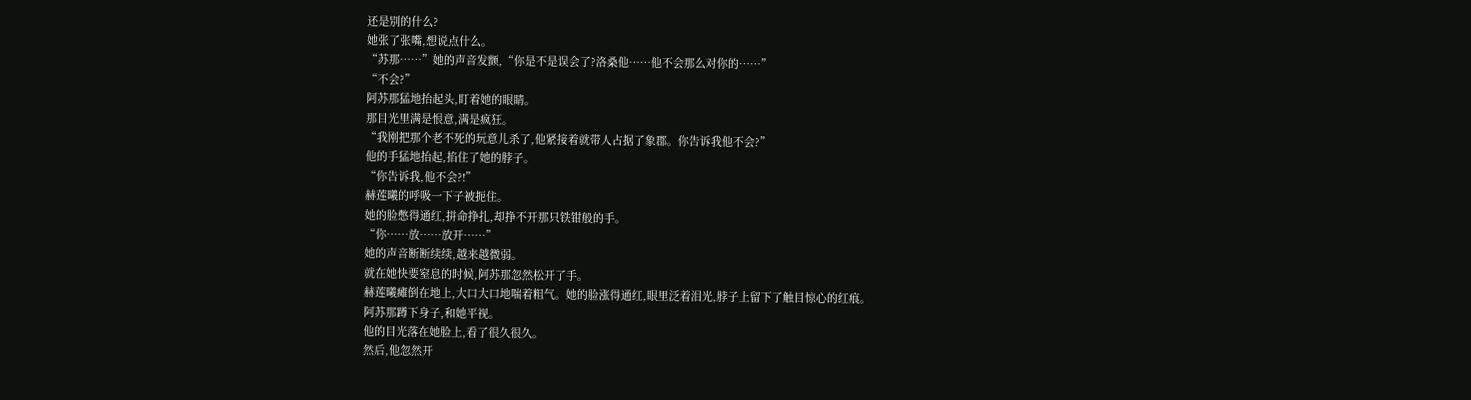还是别的什么?
她张了张嘴,想说点什么。
“苏那……”她的声音发颤,“你是不是误会了?洛桑他……他不会那么对你的……”
“不会?”
阿苏那猛地抬起头,盯着她的眼睛。
那目光里满是恨意,满是疯狂。
“我刚把那个老不死的玩意儿杀了,他紧接着就带人占据了象郡。你告诉我他不会?”
他的手猛地抬起,掐住了她的脖子。
“你告诉我,他不会?!”
赫莲曦的呼吸一下子被扼住。
她的脸憋得通红,拼命挣扎,却挣不开那只铁钳般的手。
“你……放……放开……”
她的声音断断续续,越来越微弱。
就在她快要窒息的时候,阿苏那忽然松开了手。
赫莲曦瘫倒在地上,大口大口地喘着粗气。她的脸涨得通红,眼里泛着泪光,脖子上留下了触目惊心的红痕。
阿苏那蹲下身子,和她平视。
他的目光落在她脸上,看了很久很久。
然后,他忽然开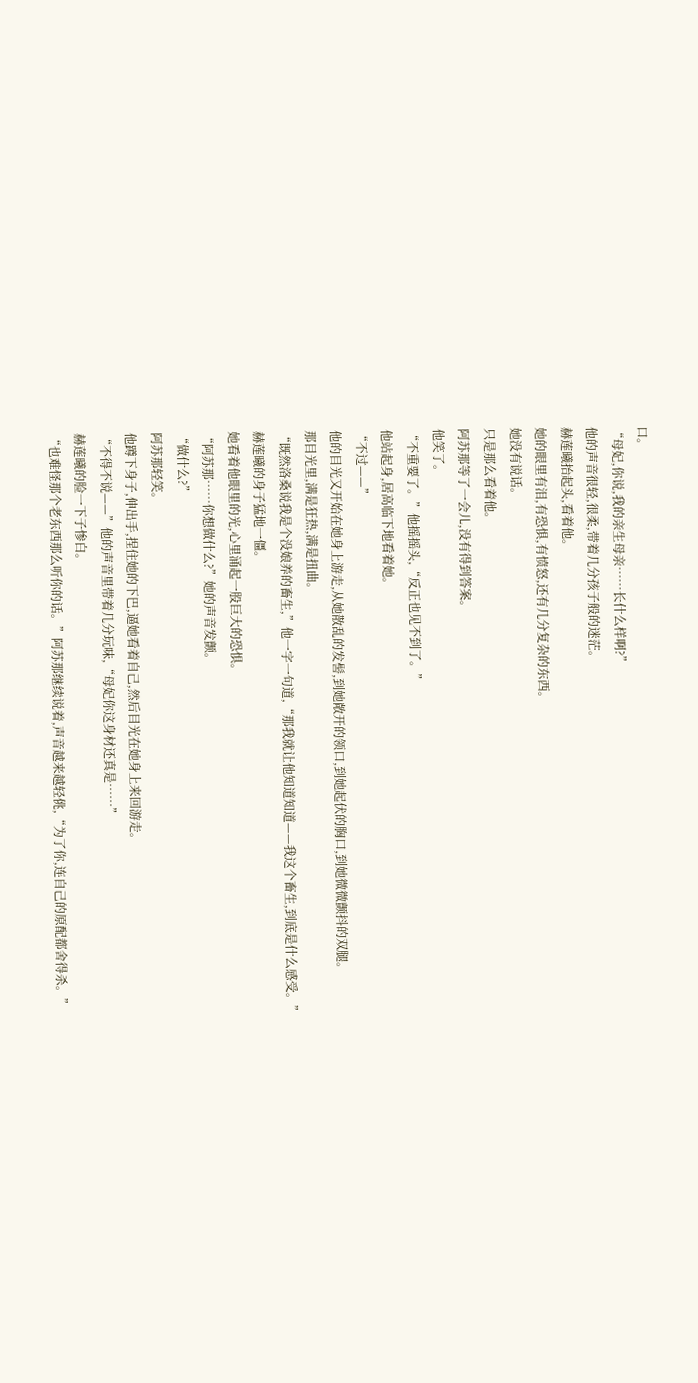口。
“母妃,你说,我的亲生母亲……长什么样啊?”
他的声音很轻,很柔,带着几分孩子般的迷茫。
赫莲曦抬起头,看着他。
她的眼里有泪,有恐惧,有愤怒,还有几分复杂的东西。
她没有说话。
只是那么看着他。
阿苏那等了一会儿,没有得到答案。
他笑了。
“不重要了。”他摇摇头,“反正也见不到了。”
他站起身,居高临下地看着她。
“不过——”
他的目光又开始在她身上游走,从她散乱的发髻,到她敞开的领口,到她起伏的胸口,到她微微颤抖的双腿。
那目光里,满是狂热,满是扭曲。
“既然洛桑说我是个没娘养的畜生,”他一字一句道,“那我就让他知道知道——我这个畜生,到底是什么感受。”
赫莲曦的身子猛地一僵。
她看着他眼里的光,心里涌起一股巨大的恐惧。
“阿苏那……你想做什么?”她的声音发颤。
“做什么?”
阿苏那轻笑。
他蹲下身子,伸出手,捏住她的下巴,逼她看着自己,然后目光在她身上来回游走。
“不得不说——”他的声音里带着几分玩味,“母妃你这身材还真是……”
赫莲曦的脸一下子惨白。
“也难怪那个老东西那么听你的话。”阿苏那继续说着,声音越来越轻佻,“为了你,连自己的原配都舍得杀。”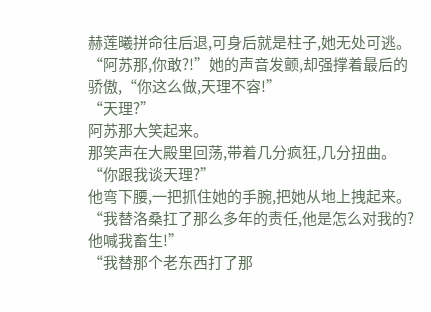赫莲曦拼命往后退,可身后就是柱子,她无处可逃。
“阿苏那,你敢?!”她的声音发颤,却强撑着最后的骄傲,“你这么做,天理不容!”
“天理?”
阿苏那大笑起来。
那笑声在大殿里回荡,带着几分疯狂,几分扭曲。
“你跟我谈天理?”
他弯下腰,一把抓住她的手腕,把她从地上拽起来。
“我替洛桑扛了那么多年的责任,他是怎么对我的?他喊我畜生!”
“我替那个老东西打了那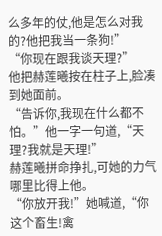么多年的仗,他是怎么对我的?他把我当一条狗!”
“你现在跟我谈天理?”
他把赫莲曦按在柱子上,脸凑到她面前。
“告诉你,我现在什么都不怕。”他一字一句道,“天理?我就是天理!”
赫莲曦拼命挣扎,可她的力气哪里比得上他。
“你放开我!”她喊道,“你这个畜生!禽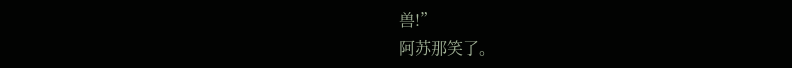兽!”
阿苏那笑了。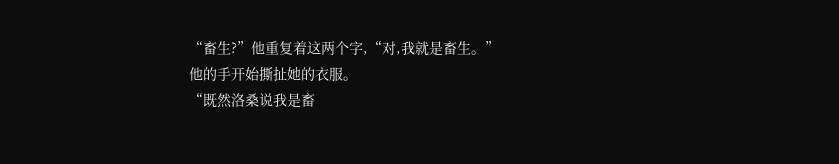“畜生?”他重复着这两个字,“对,我就是畜生。”
他的手开始撕扯她的衣服。
“既然洛桑说我是畜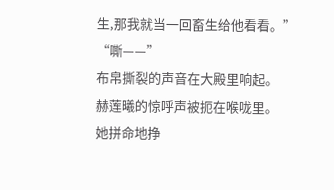生,那我就当一回畜生给他看看。”
“嘶——”
布帛撕裂的声音在大殿里响起。
赫莲曦的惊呼声被扼在喉咙里。
她拼命地挣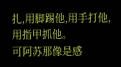扎,用脚踢他,用手打他,用指甲抓他。
可阿苏那像是感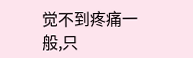觉不到疼痛一般,只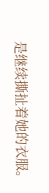是继续撕扯着她的衣服。